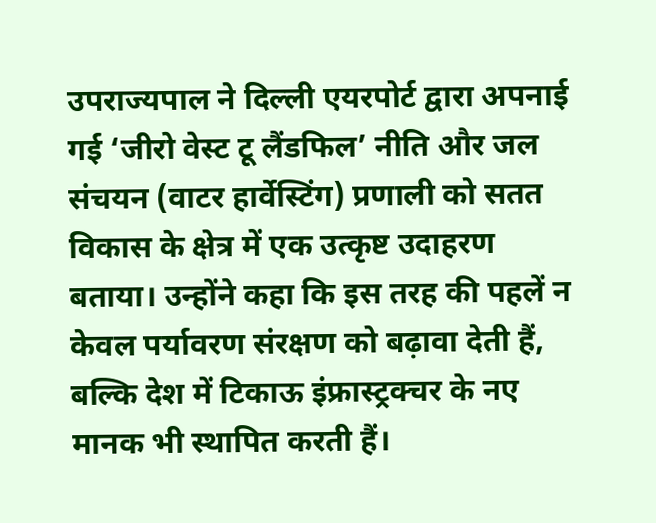उपराज्यपाल ने दिल्ली एयरपोर्ट द्वारा अपनाई गई ‘जीरो वेस्ट टू लैंडफिल’ नीति और जल संचयन (वाटर हार्वेस्टिंग) प्रणाली को सतत विकास के क्षेत्र में एक उत्कृष्ट उदाहरण बताया। उन्होंने कहा कि इस तरह की पहलें न केवल पर्यावरण संरक्षण को बढ़ावा देती हैं, बल्कि देश में टिकाऊ इंफ्रास्ट्रक्चर के नए मानक भी स्थापित करती हैं।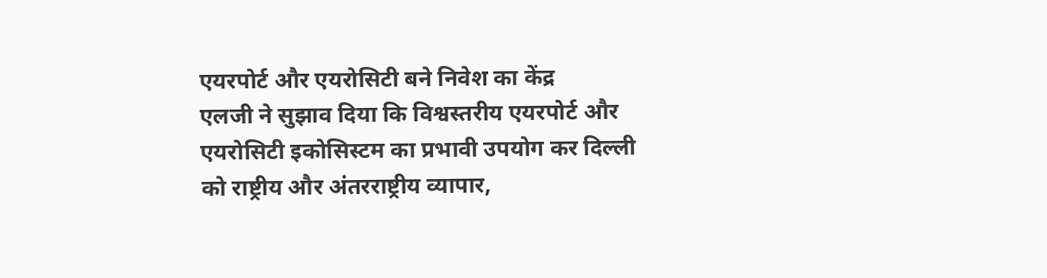एयरपोर्ट और एयरोसिटी बने निवेश का केंद्र
एलजी ने सुझाव दिया कि विश्वस्तरीय एयरपोर्ट और एयरोसिटी इकोसिस्टम का प्रभावी उपयोग कर दिल्ली को राष्ट्रीय और अंतरराष्ट्रीय व्यापार,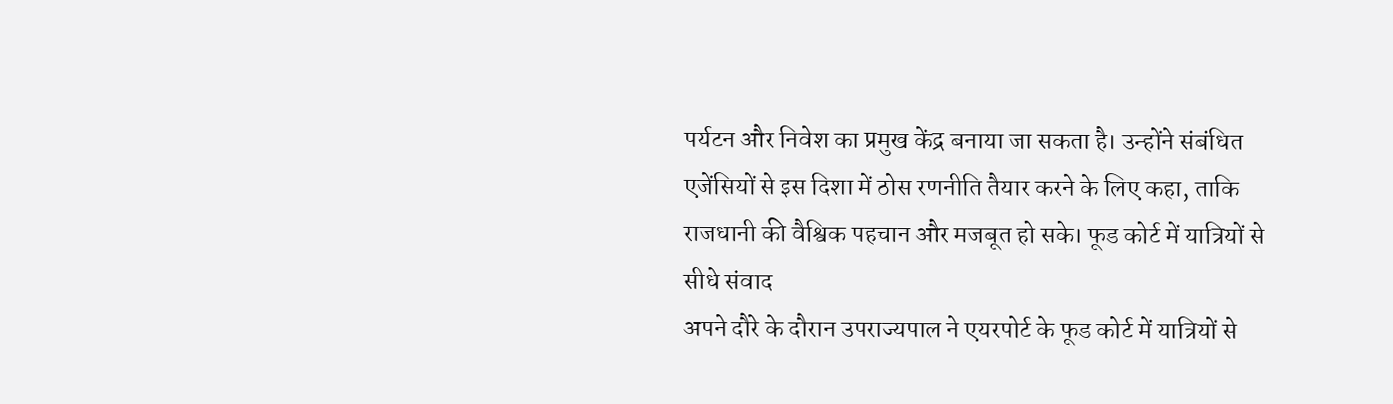पर्यटन और निवेश का प्रमुख केंद्र बनाया जा सकता है। उन्होंने संबंधित एजेंसियों से इस दिशा में ठोस रणनीति तैयार करने के लिए कहा, ताकि राजधानी की वैश्विक पहचान और मजबूत हो सके। फूड कोर्ट में यात्रियों से सीधे संवाद
अपने दौरे के दौरान उपराज्यपाल ने एयरपोर्ट के फूड कोर्ट में यात्रियों से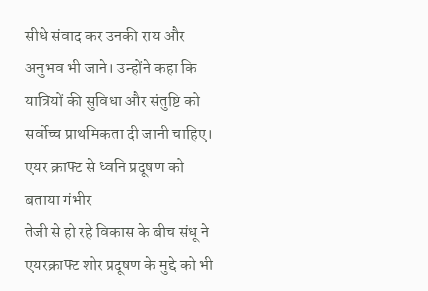सीधे संवाद कर उनकी राय और अनुभव भी जाने। उन्होंने कहा कि यात्रियों की सुविधा और संतुष्टि को सर्वोच्च प्राथमिकता दी जानी चाहिए। एयर क्राफ्ट से ध्वनि प्रदूषण को बताया गंभीर
तेजी से हो रहे विकास के बीच संधू ने एयरक्राफ्ट शोर प्रदूषण के मुद्दे को भी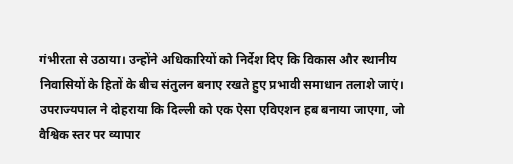गंभीरता से उठाया। उन्होंने अधिकारियों को निर्देश दिए कि विकास और स्थानीय निवासियों के हितों के बीच संतुलन बनाए रखते हुए प्रभावी समाधान तलाशे जाएं। उपराज्यपाल ने दोहराया कि दिल्ली को एक ऐसा एविएशन हब बनाया जाएगा, जो वैश्विक स्तर पर व्यापार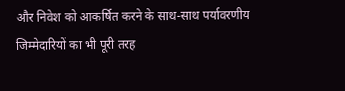और निवेश को आकर्षित करने के साथ-साथ पर्यावरणीय जिम्मेदारियों का भी पूरी तरह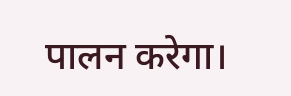पालन करेगा।